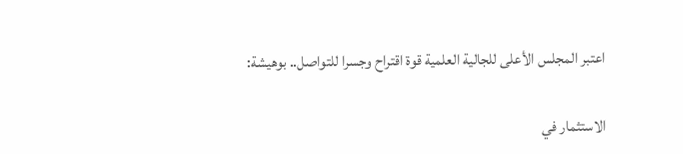اعتبر المجلس الأعلى للجالية العلمية قوة اقتراح وجسرا للتواصل.. بوهيشة:

الاستثمار في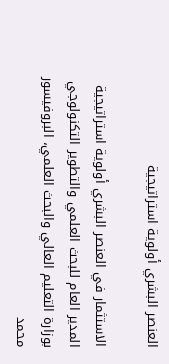العنصر البشري أولوية استراتيجية

الاستثمار في العنصر البشري أولوية استراتيجية
المدير العام للبحث العلمي والتطوير التكنولوجي بوزارة التعليم العالي والبحث العلمي، البروفيسور محمد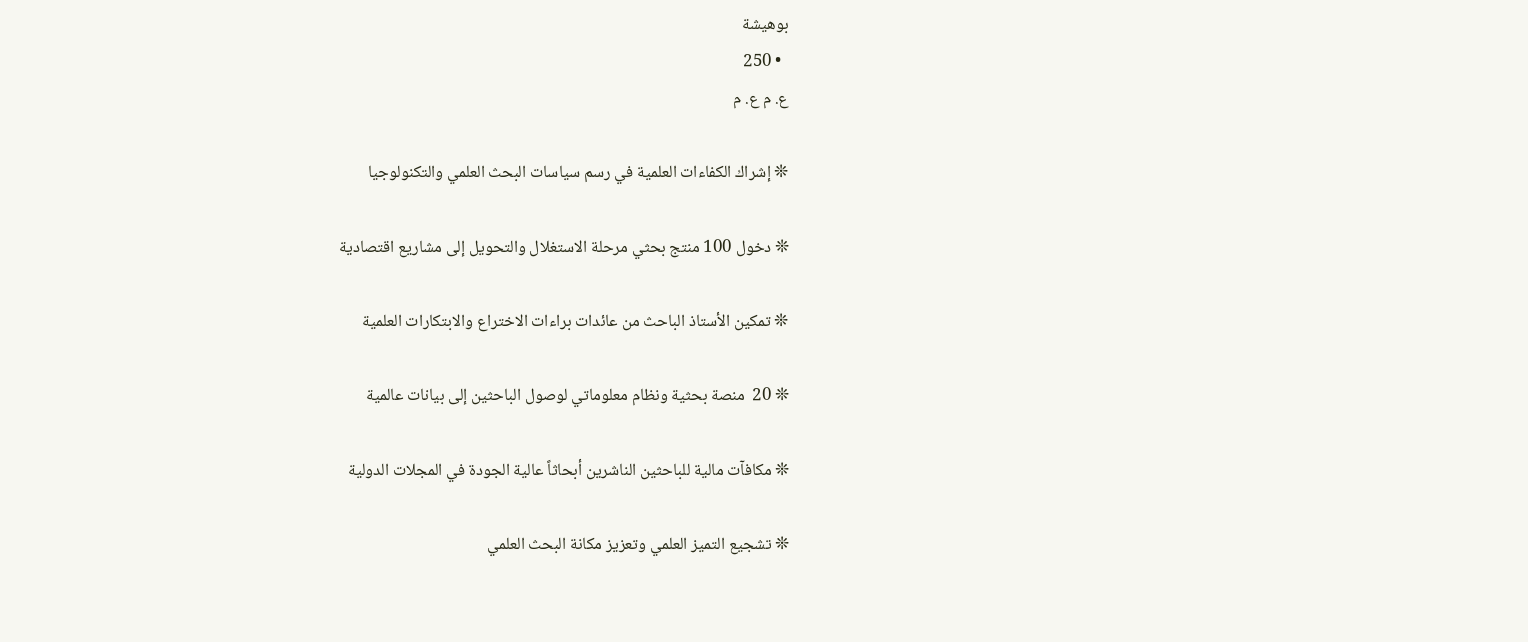بوهيشة
  • 250
ع. م ع. م

❊ إشراك الكفاءات العلمية في رسم سياسات البحث العلمي والتكنولوجيا

❊ دخول 100 منتج بحثي مرحلة الاستغلال والتحويل إلى مشاريع اقتصادية

❊ تمكين الأستاذ الباحث من عائدات براءات الاختراع والابتكارات العلمية

❊ 20  منصة بحثية ونظام معلوماتي لوصول الباحثين إلى بيانات عالمية

❊ مكافآت مالية للباحثين الناشرين أبحاثاً عالية الجودة في المجلات الدولية

❊ تشجيع التميز العلمي وتعزيز مكانة البحث العلمي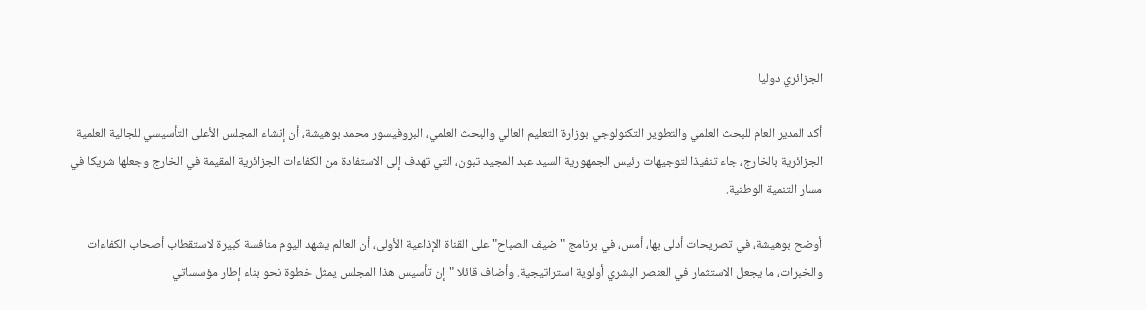الجزائري دوليا

أكد المدير العام للبحث العلمي والتطوير التكنولوجي بوزارة التعليم العالي والبحث العلمي، البروفيسور محمد بوهيشة، أن إنشاء المجلس الأعلى التأسيسي للجالية العلمية الجزائرية بالخارج، جاء تنفيذا لتوجيهات رئيس الجمهورية السيد عبد المجيد تبون، التي تهدف إلى الاستفادة من الكفاءات الجزائرية المقيمة في الخارج وجعلها شريكا في مسار التنمية الوطنية.

أوضح بوهيشة، في تصريحات أدلى بها، أمس، في برنامج "ضيف الصباح" على القناة الإذاعية الأولى، أن العالم يشهد اليوم منافسة كبيرة لاستقطاب أصحاب الكفاءات والخبرات، ما يجعل الاستثمار في العنصر البشري أولوية استراتيجية. وأضاف قائلا "إن تأسيس هذا المجلس يمثل خطوة نحو بناء إطار مؤسساتي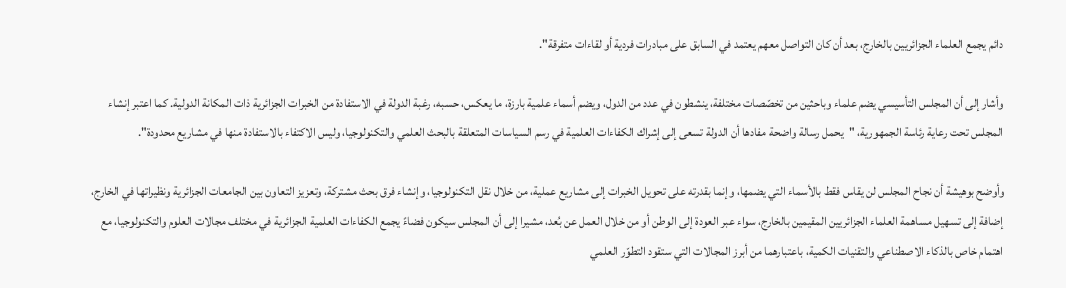دائم يجمع العلماء الجزائريين بالخارج، بعد أن كان التواصل معهم يعتمد في السابق على مبادرات فردية أو لقاءات متفرقة".

وأشار إلى أن المجلس التأسيسي يضم علماء وباحثين من تخصّصات مختلفة، ينشطون في عدد من الدول، ويضم أسماء علمية بارزة، ما يعكس، حسبه، رغبة الدولة في الاستفادة من الخبرات الجزائرية ذات المكانة الدولية. كما اعتبر إنشاء المجلس تحت رعاية رئاسة الجمهورية، "يحمل رسالة واضحة مفادها أن الدولة تسعى إلى إشراك الكفاءات العلمية في رسم السياسات المتعلقة بالبحث العلمي والتكنولوجيا، وليس الاكتفاء بالاستفادة منها في مشاريع محدودة".

وأوضح بوهيشة أن نجاح المجلس لن يقاس فقط بالأسماء التي يضمها، وإنما بقدرته على تحويل الخبرات إلى مشاريع عملية، من خلال نقل التكنولوجيا، وإنشاء فرق بحث مشتركة، وتعزيز التعاون بين الجامعات الجزائرية ونظيراتها في الخارج، إضافة إلى تسهيل مساهمة العلماء الجزائريين المقيمين بالخارج، سواء عبر العودة إلى الوطن أو من خلال العمل عن بُعد، مشيرا إلى أن المجلس سيكون فضاءً يجمع الكفاءات العلمية الجزائرية في مختلف مجالات العلوم والتكنولوجيا، مع اهتمام خاص بالذكاء الاصطناعي والتقنيات الكمية، باعتبارهما من أبرز المجالات التي ستقود التطوّر العلمي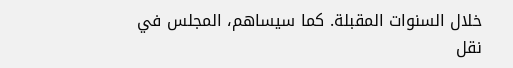خلال السنوات المقبلة. كما سيساهم، المجلس في نقل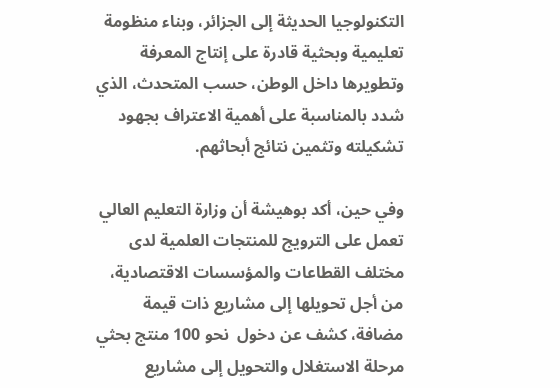التكنولوجيا الحديثة إلى الجزائر، وبناء منظومة تعليمية وبحثية قادرة على إنتاج المعرفة وتطويرها داخل الوطن، حسب المتحدث، الذي شدد بالمناسبة على أهمية الاعتراف بجهود تشكيلته وتثمين نتائج أبحاثهم.

وفي حين، أكد بوهيشة أن وزارة التعليم العالي تعمل على الترويج للمنتجات العلمية لدى مختلف القطاعات والمؤسسات الاقتصادية، من أجل تحويلها إلى مشاريع ذات قيمة مضافة، كشف عن دخول  نحو 100 منتج بحثي مرحلة الاستغلال والتحويل إلى مشاريع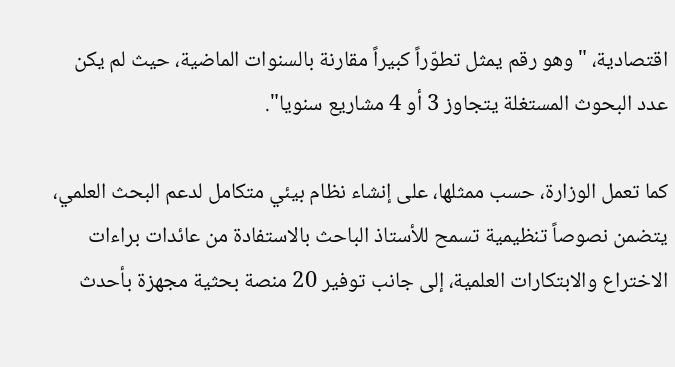اقتصادية، "وهو رقم يمثل تطوّراً كبيراً مقارنة بالسنوات الماضية، حيث لم يكن عدد البحوث المستغلة يتجاوز 3 أو 4 مشاريع سنويا".

كما تعمل الوزارة، حسب ممثلها، على إنشاء نظام بيئي متكامل لدعم البحث العلمي، يتضمن نصوصاً تنظيمية تسمح للأستاذ الباحث بالاستفادة من عائدات براءات الاختراع والابتكارات العلمية، إلى جانب توفير 20 منصة بحثية مجهزة بأحدث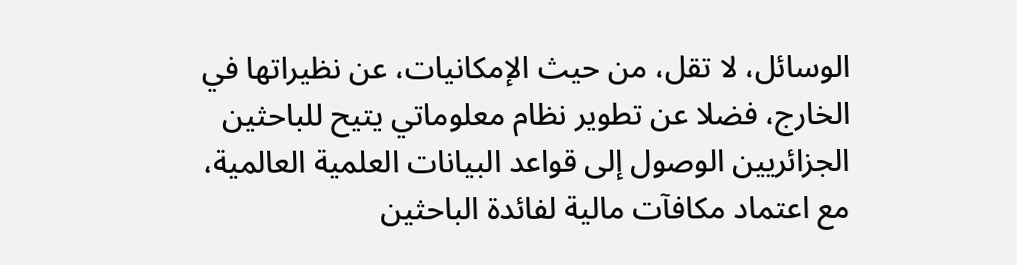الوسائل، لا تقل، من حيث الإمكانيات، عن نظيراتها في الخارج، فضلا عن تطوير نظام معلوماتي يتيح للباحثين الجزائريين الوصول إلى قواعد البيانات العلمية العالمية، مع اعتماد مكافآت مالية لفائدة الباحثين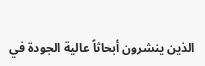الذين ينشرون أبحاثاً عالية الجودة في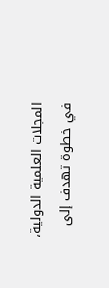المجلات العلمية الدولية، في خطوة تهدف إلى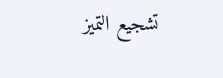تشجيع التميز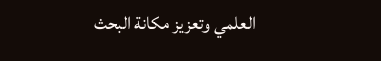العلمي وتعزيز مكانة البحث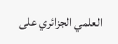العلمي الجزائري على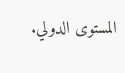المستوى الدولي.